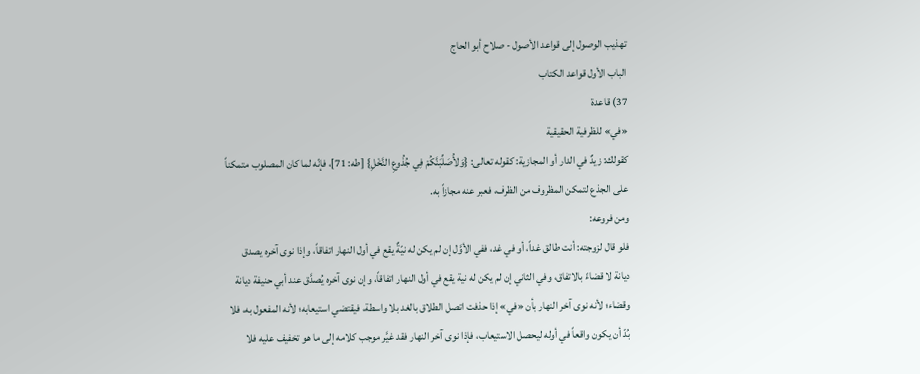تهذيب الوصول إلى قواعد الأصول - صلاح أبو الحاج
الباب الأول قواعد الكتاب
37) قاعدة
«في» للظرفية الحقيقية
كقولك: زيدٌ في الدار أو المجازية: كقوله تعالى: {وَلأُصَلِّبَنَّكُمْ فِي جُذُوعِ النَّخْلِ} [طه: 71]، فإنّه لما كان المصلوب متمكناً على الجذع لتمكن المظروف من الظرف، فعبر عنه مجازاً به.
ومن فروعه:
فلو قال لزوجته: أنت طالق غداً، أو في غد، ففي الأوَّل إن لم يكن له نيّةٌ يقع في أول النهار اتفاقاً، وإذا نوى آخره يصدق ديانة لا قضاءً بالاتفاق، وفي الثاني إن لم يكن له نية يقع في أول النهار اتفاقاً، وإن نوى آخره يُصدَّق عند أبي حنيفة ديانة وقضاء؛ لأنه نوى آخر النهار بأن «في» إذا حذفت اتصل الطلاق بالغد بلا واسطة، فيقتضي استيعابه؛ لأنه المفعول به، فلا بُدّ أن يكون واقعاً في أوله ليحصل الاستيعاب، فإذا نوى آخر النهار فقد غيَّر موجب كلامه إلى ما هو تخفيف عليه فلا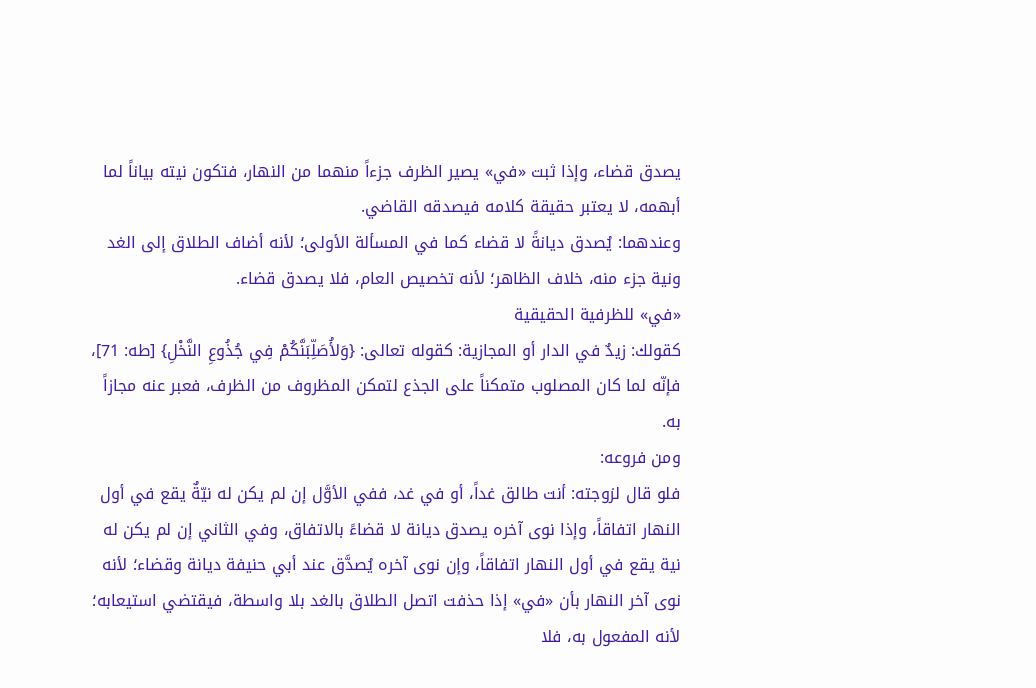يصدق قضاء، وإذا ثبت «في» يصير الظرف جزءاً منهما من النهار، فتكون نيته بياناً لما أبهمه، لا يعتبر حقيقة كلامه فيصدقه القاضي.
وعندهما: يُصدق ديانةً لا قضاء كما في المسألة الأولى؛ لأنه أضاف الطلاق إلى الغد ونية جزء منه، خلاف الظاهر؛ لأنه تخصيص العام، فلا يصدق قضاء.
«في» للظرفية الحقيقية
كقولك: زيدٌ في الدار أو المجازية: كقوله تعالى: {وَلأُصَلِّبَنَّكُمْ فِي جُذُوعِ النَّخْلِ} [طه: 71]، فإنّه لما كان المصلوب متمكناً على الجذع لتمكن المظروف من الظرف، فعبر عنه مجازاً به.
ومن فروعه:
فلو قال لزوجته: أنت طالق غداً، أو في غد، ففي الأوَّل إن لم يكن له نيّةٌ يقع في أول النهار اتفاقاً، وإذا نوى آخره يصدق ديانة لا قضاءً بالاتفاق، وفي الثاني إن لم يكن له نية يقع في أول النهار اتفاقاً، وإن نوى آخره يُصدَّق عند أبي حنيفة ديانة وقضاء؛ لأنه نوى آخر النهار بأن «في» إذا حذفت اتصل الطلاق بالغد بلا واسطة، فيقتضي استيعابه؛ لأنه المفعول به، فلا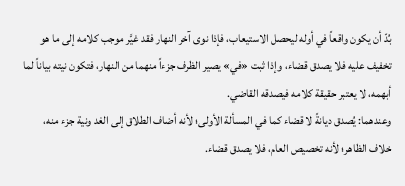بُدّ أن يكون واقعاً في أوله ليحصل الاستيعاب، فإذا نوى آخر النهار فقد غيَّر موجب كلامه إلى ما هو تخفيف عليه فلا يصدق قضاء، وإذا ثبت «في» يصير الظرف جزءاً منهما من النهار، فتكون نيته بياناً لما أبهمه، لا يعتبر حقيقة كلامه فيصدقه القاضي.
وعندهما: يُصدق ديانةً لا قضاء كما في المسألة الأولى؛ لأنه أضاف الطلاق إلى الغد ونية جزء منه، خلاف الظاهر؛ لأنه تخصيص العام، فلا يصدق قضاء.